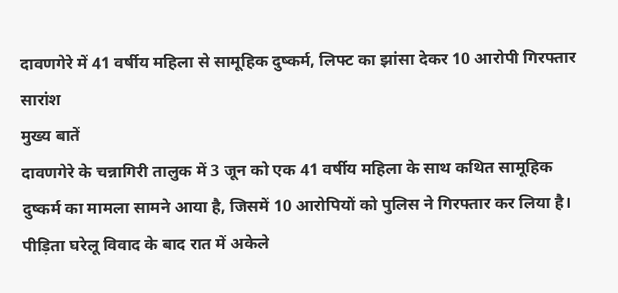दावणगेरे में 41 वर्षीय महिला से सामूहिक दुष्कर्म, लिफ्ट का झांसा देकर 10 आरोपी गिरफ्तार
सारांश
मुख्य बातें
दावणगेरे के चन्नागिरी तालुक में 3 जून को एक 41 वर्षीय महिला के साथ कथित सामूहिक दुष्कर्म का मामला सामने आया है, जिसमें 10 आरोपियों को पुलिस ने गिरफ्तार कर लिया है। पीड़िता घरेलू विवाद के बाद रात में अकेले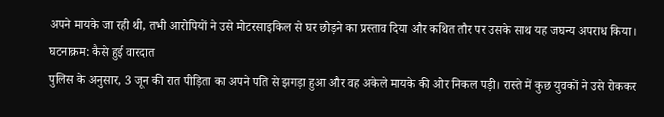अपने मायके जा रही थी, तभी आरोपियों ने उसे मोटरसाइकिल से घर छोड़ने का प्रस्ताव दिया और कथित तौर पर उसके साथ यह जघन्य अपराध किया।
घटनाक्रम: कैसे हुई वारदात
पुलिस के अनुसार, 3 जून की रात पीड़िता का अपने पति से झगड़ा हुआ और वह अकेले मायके की ओर निकल पड़ी। रास्ते में कुछ युवकों ने उसे रोककर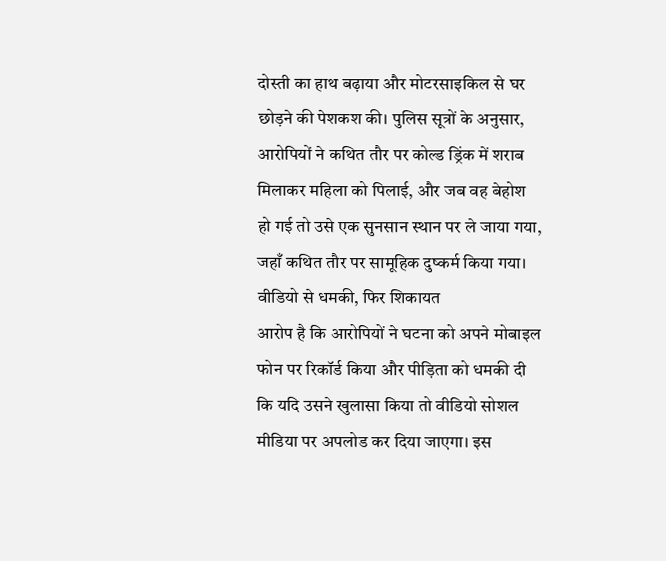दोस्ती का हाथ बढ़ाया और मोटरसाइकिल से घर छोड़ने की पेशकश की। पुलिस सूत्रों के अनुसार, आरोपियों ने कथित तौर पर कोल्ड ड्रिंक में शराब मिलाकर महिला को पिलाई, और जब वह बेहोश हो गई तो उसे एक सुनसान स्थान पर ले जाया गया, जहाँ कथित तौर पर सामूहिक दुष्कर्म किया गया।
वीडियो से धमकी, फिर शिकायत
आरोप है कि आरोपियों ने घटना को अपने मोबाइल फोन पर रिकॉर्ड किया और पीड़िता को धमकी दी कि यदि उसने खुलासा किया तो वीडियो सोशल मीडिया पर अपलोड कर दिया जाएगा। इस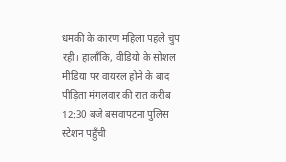धमकी के कारण महिला पहले चुप रही। हालाँकि, वीडियो के सोशल मीडिया पर वायरल होने के बाद पीड़िता मंगलवार की रात करीब 12:30 बजे बसवापटना पुलिस स्टेशन पहुँची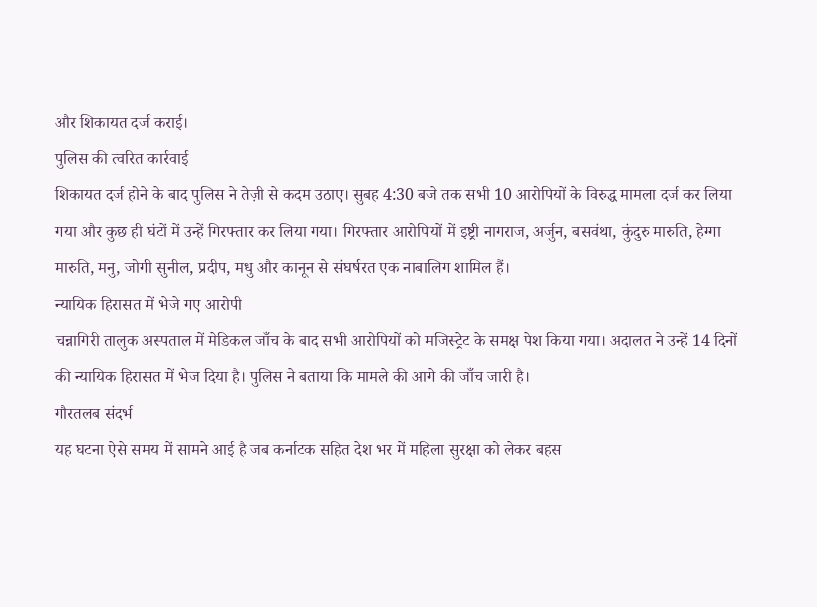और शिकायत दर्ज कराई।
पुलिस की त्वरित कार्रवाई
शिकायत दर्ज होने के बाद पुलिस ने तेज़ी से कदम उठाए। सुबह 4:30 बजे तक सभी 10 आरोपियों के विरुद्ध मामला दर्ज कर लिया गया और कुछ ही घंटों में उन्हें गिरफ्तार कर लिया गया। गिरफ्तार आरोपियों में इष्ट्री नागराज, अर्जुन, बसवंथा, कुंदुरु मारुति, हेग्गा मारुति, मनु, जोगी सुनील, प्रदीप, मधु और कानून से संघर्षरत एक नाबालिग शामिल हैं।
न्यायिक हिरासत में भेजे गए आरोपी
चन्नागिरी तालुक अस्पताल में मेडिकल जाँच के बाद सभी आरोपियों को मजिस्ट्रेट के समक्ष पेश किया गया। अदालत ने उन्हें 14 दिनों की न्यायिक हिरासत में भेज दिया है। पुलिस ने बताया कि मामले की आगे की जाँच जारी है।
गौरतलब संदर्भ
यह घटना ऐसे समय में सामने आई है जब कर्नाटक सहित देश भर में महिला सुरक्षा को लेकर बहस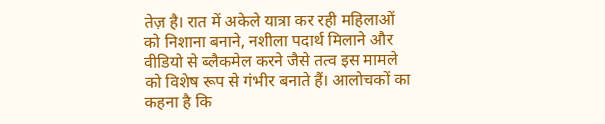तेज़ है। रात में अकेले यात्रा कर रही महिलाओं को निशाना बनाने, नशीला पदार्थ मिलाने और वीडियो से ब्लैकमेल करने जैसे तत्व इस मामले को विशेष रूप से गंभीर बनाते हैं। आलोचकों का कहना है कि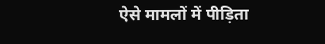ऐसे मामलों में पीड़िता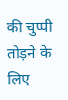की चुप्पी तोड़ने के लिए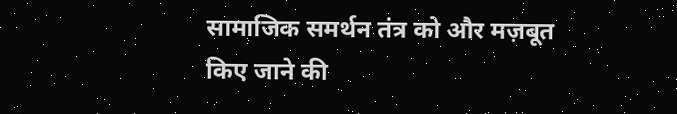सामाजिक समर्थन तंत्र को और मज़बूत किए जाने की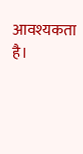आवश्यकता है।